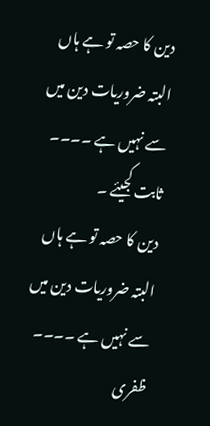دین کا حصہ تو ہے ہاں البتہ ضروریات دین میں سے نہیں ہے ۔۔۔۔
ثابت کجیئے ۔
دین کا حصہ تو ہے ہاں البتہ ضروریات دین میں سے نہیں ہے ۔۔۔۔
ظفری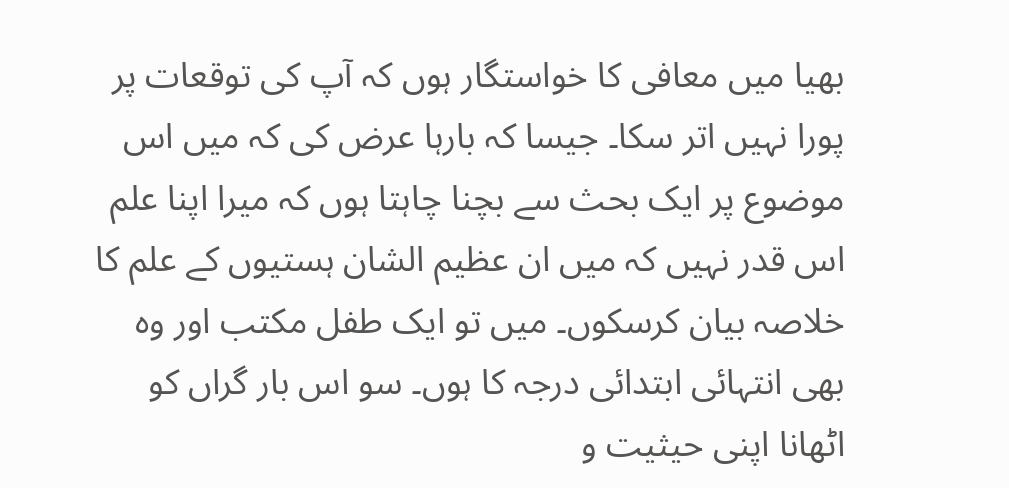بھیا میں معافی کا خواستگار ہوں کہ آپ کی توقعات پر پورا نہیں اتر سکا۔ جیسا کہ بارہا عرض کی کہ میں اس موضوع پر ایک بحث سے بچنا چاہتا ہوں کہ میرا اپنا علم اس قدر نہیں کہ میں ان عظیم الشان ہستیوں کے علم کا خلاصہ بیان کرسکوں۔ میں تو ایک طفل مکتب اور وہ بھی انتہائی ابتدائی درجہ کا ہوں۔ سو اس بار گراں کو اٹھانا اپنی حیثیت و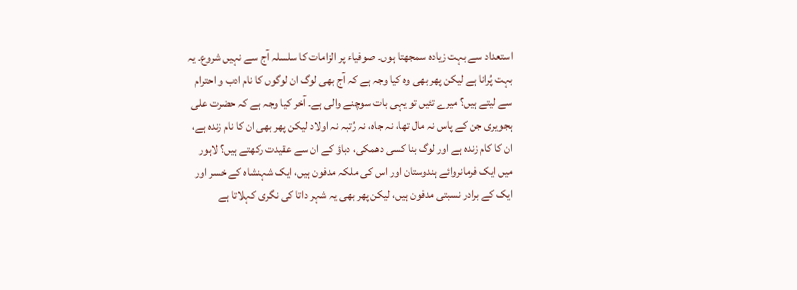استعداد سے بہت زیادہ سمجھتا ہوں۔ صوفیاء پر الزامات کا سلسلہ آج سے نہیں شروع۔ یہ بہت پُرانا ہے لیکن پھر بھی وہ کیا وجہ ہے کہ آج بھی لوگ ان لوگوں کا نام ادب و احترام سے لیتے ہیں؟ میرے تئیں تو یہی بات سوچنے والی ہے۔ آخر کیا وجہ ہے کہ حضرت علی ہجویری جن کے پاس نہ مال تھا، نہ جاہ، نہ رُتبہ نہ اولاد لیکن پھر بھی ان کا نام زندہ ہے، ان کا کام زندہ ہے اور لوگ بنا کسی دھمکی، دباؤ کے ان سے عقیدت رکھتے ہیں؟ لاہور میں ایک فرمانروائے ہندوستان اور اس کی ملکہ مدفون ہیں، ایک شہنشاہ کے خسر اور ایک کے برادر نسبتی مدفون ہیں، لیکن پھر بھی یہ شہر داتا کی نگری کہلاتا ہے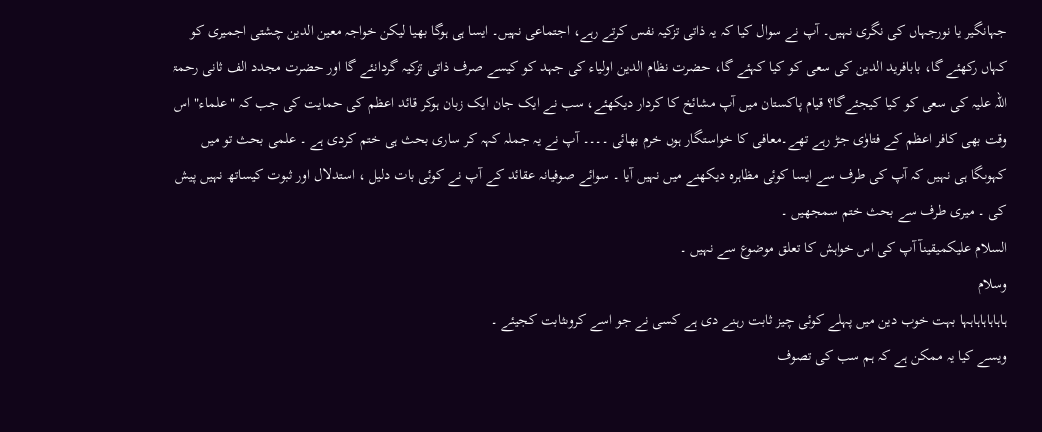جہانگیر یا نورجہاں کی نگری نہیں۔ آپ نے سوال کیا کہ یہ ذاتی تزکیہ نفس کرتے رہے، اجتماعی نہیں۔ ایسا ہی ہوگا بھیا لیکن خواجہ معین الدین چشتی اجمیری کو کہاں رکھئے گا، بابافرید الدین کی سعی کو کیا کہئے گا، حضرت نظام الدین اولیاء کی جہد کو کیسے صرف ذاتی تزکیہ گردانئے گا اور حضرت مجدد الف ثانی رحمۃ اللہ علیہ کی سعی کو کیا کیجئےگا؟ قیام پاکستان میں آپ مشائخ کا کردار دیکھئے، سب نے ایک جان ایک زبان ہوکر قائد اعظم کی حمایت کی جب کہ "علماء" اس وقت بھی کافر اعظم کے فتاوٰی جڑ رہے تھے۔معافی کا خواستگار ہوں خرم بھائی ۔۔۔۔ آپ نے یہ جملہ کہہ کر ساری بحث ہی ختم کردی ہے ۔ علمی بحث تو میں کہوںگا ہی نہیں کہ آپ کی طرف سے ایسا کوئی مظاہرہ دیکھنے میں نہیں آیا ۔ سوائے صوفیانہ عقائد کے آپ نے کوئی بات دلیل ، استدلال اور ثبوت کیساتھ نہیں پیش کی ۔ میری طرف سے بحث ختم سمجھیں ۔
السلام علیکمیقینآ آپ کی اس خواہش کا تعلق موضوع سے نہیں ۔
وسلام
ہاہاہاہاہاہہا بہت خوب دین میں پہلے کوئی چیز ثابت رہنے دی ہے کسی نے جو اسے کروںثابت کجیئے ۔
ویسے کیا یہ ممکن ہے کہ ہم سب کی تصوف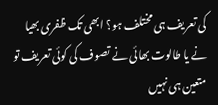کی تعریف ہی مختلف ہو؟ ابھی تک ظفری بھیا نے یا طالوت بھائی نے تصوف کی کوئی تعریف تو متعین ہی نہیں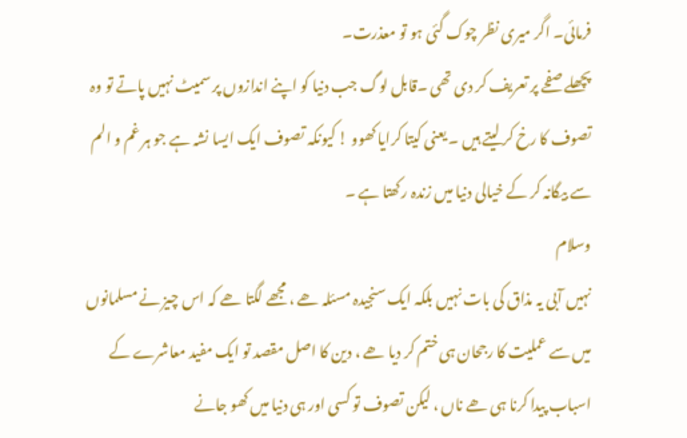فرمائی۔ اگر میری نظر چوک گئی ہو تو معذرت۔
پچھلے صفحے پر تعریف کر دی تھی ۔قابل لوگ جب دنیا کو اپنے اندازوں پر سمیٹ نہیں پاتے تو وہ تصوف کا رخ کر لیتے ہیں ۔ یعنی کیتا کرایا کھوو ! کیونکہ تصوف ایک ایسا نشہ ہے جو ہر غم و الم سے بیگانہ کر کے خیالی دنیا میں زندہ رکھتا ہے ۔
وسلام
نہیں آبی یہ مذاق کی بات نہیں بلکہ ایک سنجیدہ مسئلہ ھے ، مجھے لگتا ھے کہ اس چیز نے مسلمانوں میں سے عملیت کا رجحان ہی ختم کر دیا ھے ، دین کا اصل مقصد تو ایک مفید معاشرے کے اسباب پیدا کرنا ہی ھے ناں ، لیکن تصوف تو کسی اور ہی دنیا میں کھو جانے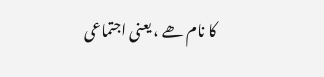کا نام ھے ، یعنی اجتماعی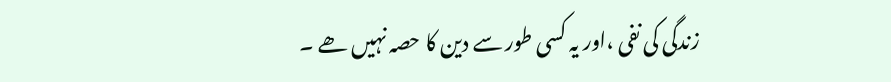زندگی کی نفی ،اور یہ کسی طور سے دین کا حصہ نہیں ھے ۔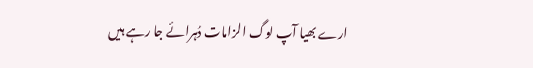ارے بھیا آپ لوگ الزامات دُہرائے جا رہے ہیں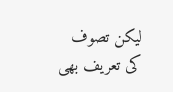لیکن تصوف کی تعریف بھی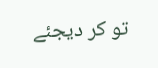تو کر دیجئے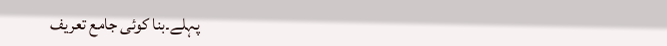پہلے۔بنا کوئی جامع تعریف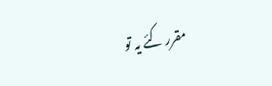مقرر کئے یہ تو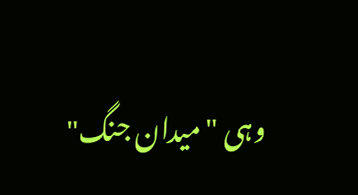وہی "میدان جنگ"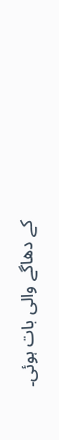کے دھاگے والی بات ہوئی۔